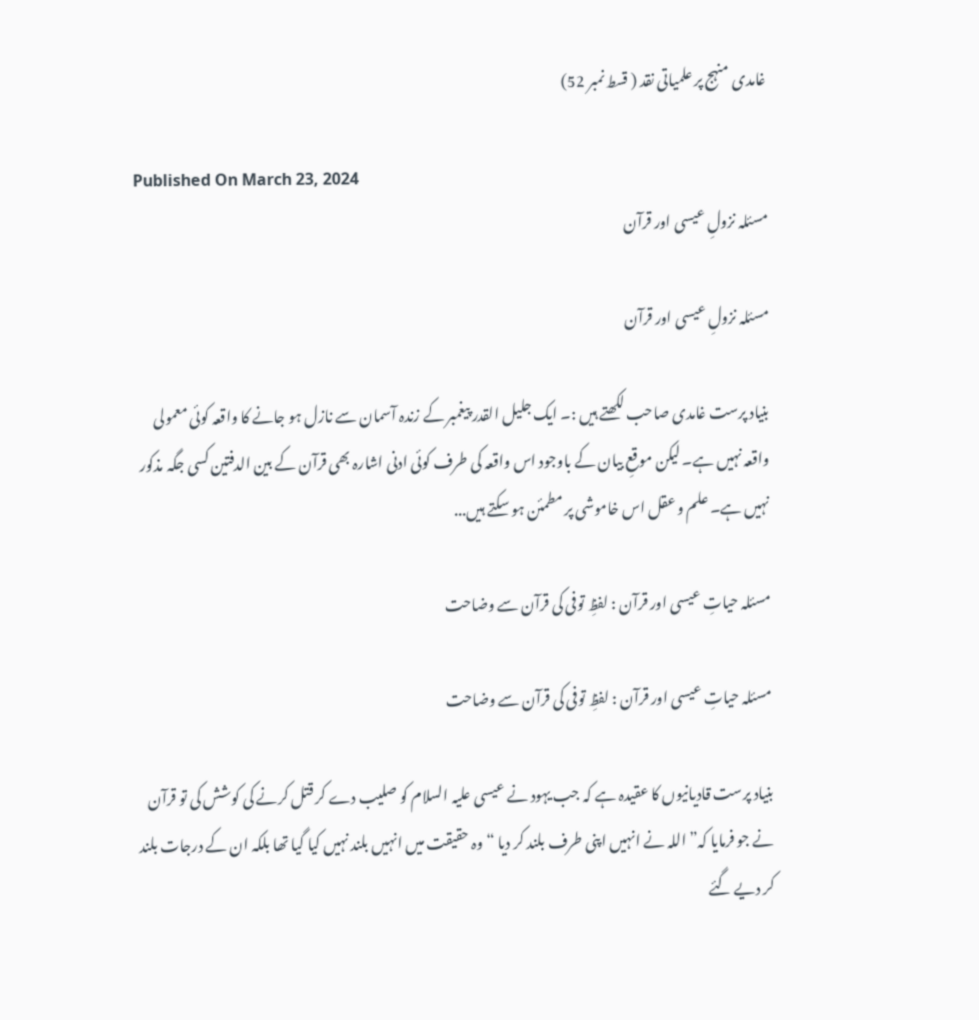غامدی منہج پر علمیاتی نقد ( قسط نمبر 52)

Published On March 23, 2024
مسئلہ نزولِ عیسی اور قرآن

مسئلہ نزولِ عیسی اور قرآن

بنیاد پرست غامدی صاحب لکھتے ہیں :۔ ایک جلیل القدر پیغمبر کے زندہ آسمان سے نازل ہو جانے کا واقعہ کوئی معمولی واقعہ نہیں ہے۔ لیکن موقعِ بیان کے باوجود اس واقعہ کی طرف کوئی ادنی اشارہ بھی قرآن کے بین الدفتین کسی جگہ مذکور نہیں ہے۔ علم و عقل اس خاموشی پر مطمئن ہو سکتے ہیں...

مسئلہ حیاتِ عیسی اور قرآن : لفظِ توفی کی قرآن سے وضاحت

مسئلہ حیاتِ عیسی اور قرآن : لفظِ توفی کی قرآن سے وضاحت

بنیاد پرست قادیانیوں کا عقیدہ ہے کہ جب یہود نے عیسی علیہ السلام کو صلیب دے کر قتل کرنے کی کوشش کی تو قرآن نے جو فرمایا کہ” اللہ نے انہیں اپنی طرف بلند کر دیا “وہ حقیقت میں انہیں بلند نہیں کیا گیا تھا بلکہ ان کے درجات بلند کر دیے گئے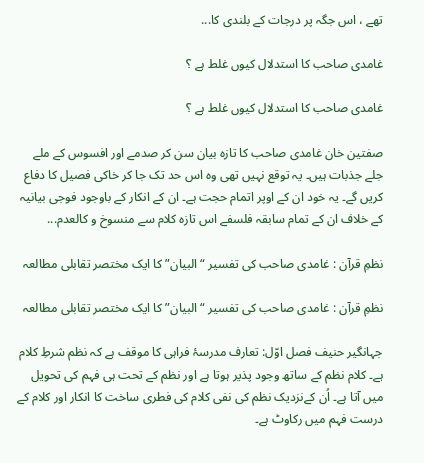تھے ، اس جگہ پر درجات کے بلندی کا...

غامدی صاحب کا استدلال کیوں غلط ہے ؟

غامدی صاحب کا استدلال کیوں غلط ہے ؟

صفتین خان غامدی صاحب کا تازہ بیان سن کر صدمے اور افسوس کے ملے جلے جذبات ہیں۔ یہ توقع نہیں تھی وہ اس حد تک جا کر خاکی فصیل کا دفاع کریں گے۔ یہ خود ان کے اوپر اتمام حجت ہے۔ ان کے انکار کے باوجود فوجی بیانیہ کے خلاف ان کے تمام سابقہ فلسفے اس تازہ کلام سے منسوخ و کالعدم...

نظمِ قرآن : غامدی صاحب کی تفسیر “البیان” کا ایک مختصر تقابلی مطالعہ

نظمِ قرآن : غامدی صاحب کی تفسیر “البیان” کا ایک مختصر تقابلی مطالعہ

جہانگیر حنیف فصل اوّل: تعارف مدرسۂ فراہی کا موقف ہے کہ نظم شرطِ کلام ہے۔ کلام نظم کے ساتھ وجود پذیر ہوتا ہے اور نظم کے تحت ہی فہم کی تحویل میں آتا ہے۔ اُن کےنزدیک نظم کی نفی کلام کی فطری ساخت کا انکار اور کلام کے درست فہم میں رکاوٹ ہے۔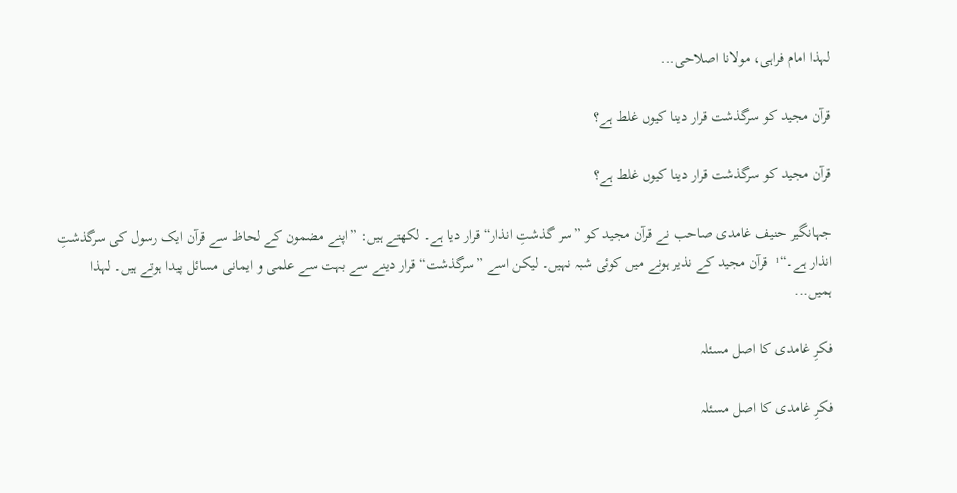لہذا امام فراہی، مولانا اصلاحی...

قرآن مجید کو سرگذشت قرار دینا کیوں غلط ہے؟

قرآن مجید کو سرگذشت قرار دینا کیوں غلط ہے؟

جہانگیر حنیف غامدی صاحب نے قرآن مجید کو ”سر گذشتِ انذار“ قرار دیا ہے۔ لکھتے ہیں: ”اپنے مضمون کے لحاظ سے قرآن ایک رسول کی سرگذشتِ انذار ہے۔“¹  قرآن مجید کے نذیر ہونے میں کوئی شبہ نہیں۔ لیکن اسے ”سرگذشت“ قرار دینے سے بہت سے علمی و ایمانی مسائل پیدا ہوتے ہیں۔ لہذا ہمیں...

فکرِ غامدی کا اصل مسئلہ

فکرِ غامدی کا اصل مسئلہ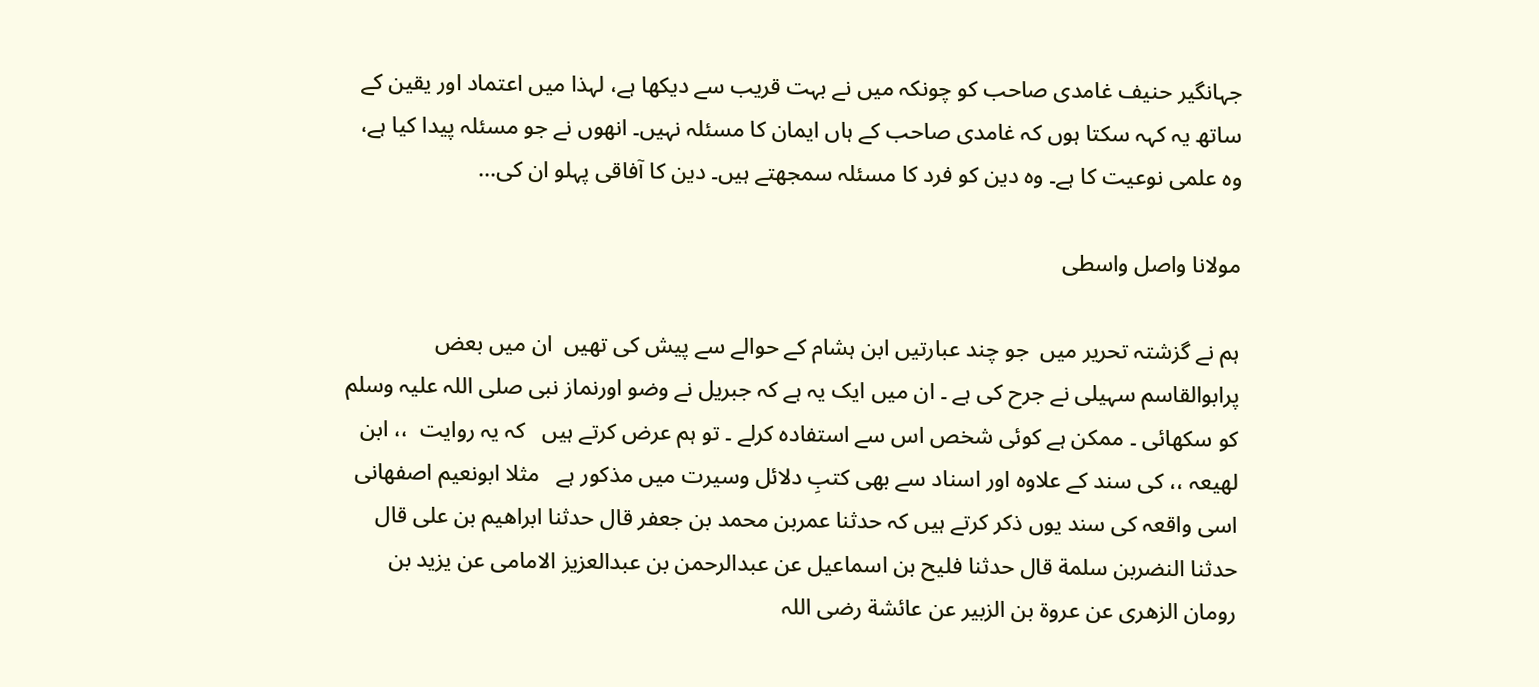جہانگیر حنیف غامدی صاحب کو چونکہ میں نے بہت قریب سے دیکھا ہے، لہذا میں اعتماد اور یقین کے ساتھ یہ کہہ سکتا ہوں کہ غامدی صاحب کے ہاں ایمان کا مسئلہ نہیں۔ انھوں نے جو مسئلہ پیدا کیا ہے، وہ علمی نوعیت کا ہے۔ وہ دین کو فرد کا مسئلہ سمجھتے ہیں۔ دین کا آفاقی پہلو ان کی...

مولانا واصل واسطی

ہم نے گزشتہ تحریر میں  جو چند عبارتیں ابن ہشام کے حوالے سے پیش کی تھیں  ان میں بعض پرابوالقاسم سہیلی نے جرح کی ہے ۔ ان میں ایک یہ ہے کہ جبریل نے وضو اورنماز نبی صلی اللہ علیہ وسلم کو سکھائی ۔ ممکن ہے کوئی شخص اس سے استفادہ کرلے ۔ تو ہم عرض کرتے ہیں   کہ یہ روایت  ،، ابن لھیعہ ،، کی سند کے علاوہ اور اسناد سے بھی کتبِ دلائل وسیرت میں مذکور ہے   مثلا ابونعیم اصفھانی اسی واقعہ کی سند یوں ذکر کرتے ہیں کہ حدثنا عمربن محمد بن جعفر قال حدثنا ابراھیم بن علی قال حدثنا النضربن سلمة قال حدثنا فلیح بن اسماعیل عن عبدالرحمن بن عبدالعزیز الامامی عن یزید بن رومان الزھری عن عروة بن الزبیر عن عائشة رضی اللہ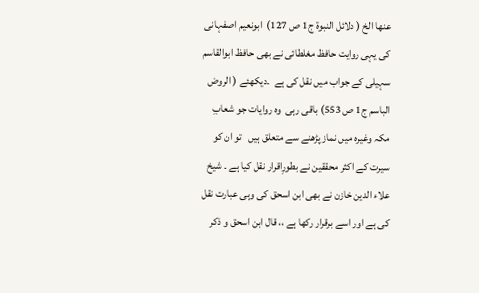عنھا الخ ( دلائل النبوة ج1 ص 127)  ابونعیم اصفہانی کی یہی روایت حافظ مغلطائی نے بھی حافظ ابوالقاسم سہیلی کے جواب میں نقل کی ہے  ۔دیکھئے ( الروض الباسم ج1 ص 553) باقی رہی  وہ روایات جو شعابِ مکہ وغیرہ میں نماز پڑھنے سے متعلق ہیں   تو ان کو سیرت کے اکثر محققین نے بطورِاقرار نقل کیا ہے ۔ شیخ علاء الدین خازن نے بھی ابن اسحق کی وہی عبارت نقل کی ہے اور اسے برقرار رکھا ہے ،، قال ابن اسحق و ذکر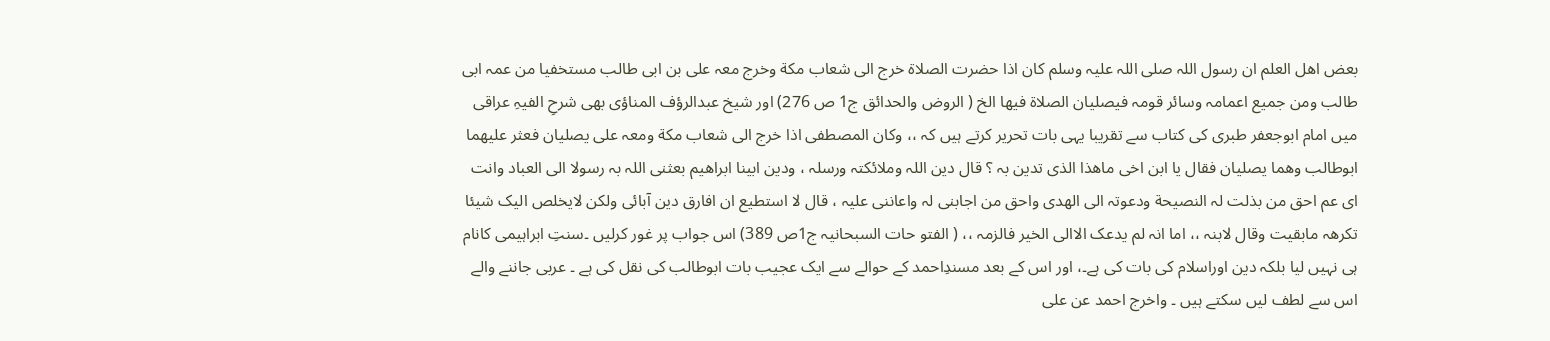بعض اھل العلم ان رسول اللہ صلی اللہ علیہ وسلم کان اذا حضرت الصلاة خرج الی شعاب مکة وخرج معہ علی بن ابی طالب مستخفیا من عمہ ابی طالب ومن جمیع اعمامہ وسائر قومہ فیصلیان الصلاة فیھا الخ ( الروض والحدائق ج1 ص 276) اور شیخ عبدالرؤف المناؤی بھی شرحِ الفیہِ عراقی میں امام ابوجعفر طبری کی کتاب سے تقریبا یہی بات تحریر کرتے ہیں کہ ،، وکان المصطفی اذا خرج الی شعاب مکة ومعہ علی یصلیان فعثر علیھما ابوطالب وھما یصلیان فقال یا ابن اخی ماھذا الذی تدین بہ ؟ قال دین اللہ وملائکتہ ورسلہ ، ودین ابینا ابراھیم بعثنی اللہ بہ رسولا الی العباد وانت ای عم احق من بذلت لہ النصیحة ودعوتہ الی الھدی واحق من اجابنی لہ واعاننی علیہ ، قال لا استطیع ان افارق دین آبائی ولکن لایخلص الیک شیئا تکرھہ مابقیت وقال لابنہ ،، اما انہ لم یدعک الاالی الخیر فالزمہ ،، ( الفتو حات السبحانیہ ج1ص 389) اس جواب پر غور کرلیں ۔سنتِ ابراہیمی کانام ہی نہیں لیا بلکہ دین اوراسلام کی بات کی ہے۔، اور اس کے بعد مسندِاحمد کے حوالے سے ایک عجیب بات ابوطالب کی نقل کی ہے ۔ عربی جاننے والے اس سے لطف لیں سکتے ہیں ۔ واخرج احمد عن علی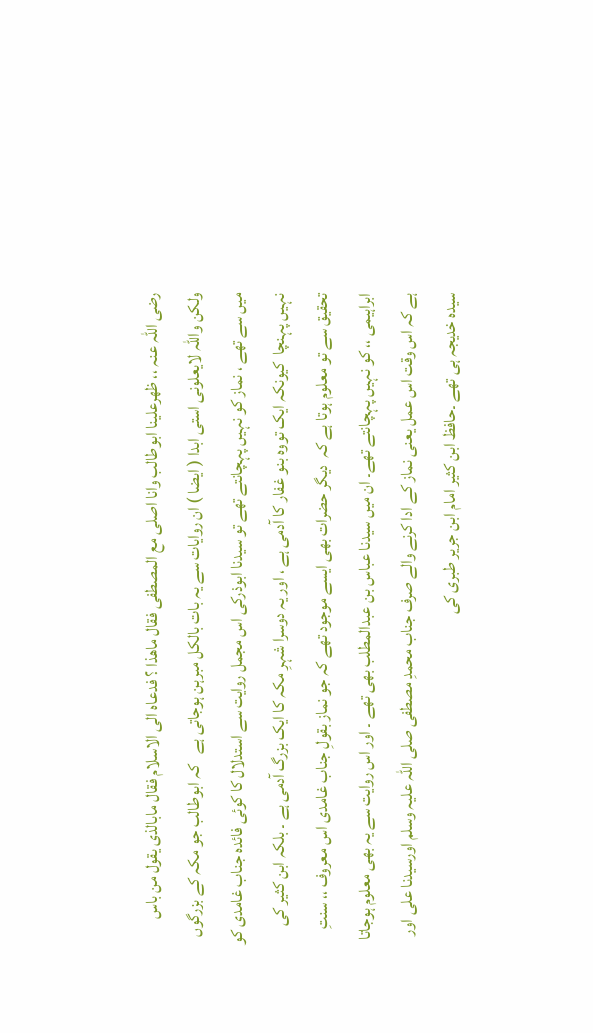رضی اللہ عنہ ،، ظھرعلینا ابوطالب وانا اصلی مع المصطفی فقال ماھذا ؟ فدعاہ الی الاسلام فقال مابالذی یقول من باس ولکن واللہ لایعلونی استی ابدا ( ایضا ) ان روایات سے یہ بات بالکل مبرہن ہوجاتی ہے   کہ ابوطالب جو مکہ کے بزرگوں میں سے تھے ، نماز کو نہیں پہچانتے تھے تو سیدنا ابوذرکی اس مجمل روایت سے استدلال کا کوئی فائدہ جناب غامدی کو نہیں پہنچا  کیونکہ ایک تووہ بنو غفار کا آدمی ہے ، اور یہ دوسرا شہرِ مکہ کا ایک بزرگ آدمی ہے ۔ بلکہ ابن کثیر کی تحقیق سے تو معلوم ہوتا ہے کہ  دیگر حضرات بھی ایسے موجود تھے کہ جو نماز بقولِ جناب غامدی اس معروف ،، سنتِ ابراہیمی ،، کو نہیں پہچانتے تھے۔ ان میں سیدنا عباس بن عبدالمطلب بھی تھے ۔ اور اس روایت سے یہ بھی معلوم ہوجاتا ہے کہ اس وقت اس عمل یعنی نماز کے ادا کرنے والے صرف جناب محمدِ مصطفی صلی اللہ علیہ وسلم اورسیدنا علی اور سیدہ خدیجہ ہی تھے ۔حافظ ابن کثیر امام ابن جریر طبری کی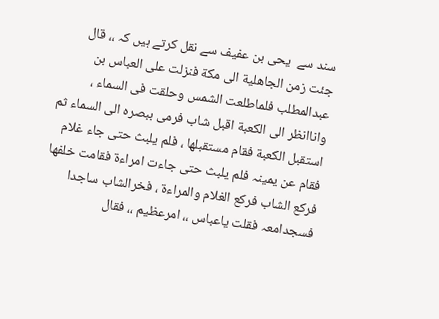سند سے  یحی بن عفیف سے نقل کرتے ہیں کہ ،، قال جئت زمن الجاھلیة الی مکة فنزلت علی العباس بن عبدالمطلب فلماطلعت الشمس وحلقت فی السماء ، واناانظر الی الکعبة اقبل شاب فرمی ببصرہ الی السماء ثم استقبل الکعبة فقام مستقبلھا ، فلم یلبث حتی جاء غلام فقام عن یمینہ فلم یلبث حتی جاءت امراءة فقامت خلفھا فرکع الشاب فرکع الغلام والمراءة ، فخرالشاب ساجدا فسجدامعہ فقلت یاعباس ،، امرعظیم ،، فقال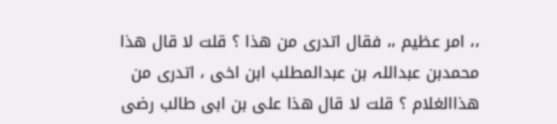،، امر عظیم ،، فقال اتدری من ھذا ؟ قلت لا قال ھذا محمدبن عبداللہ بن عبدالمطلب ابن اخی ، اتدری من ھذاالغلام ؟ قلت لا قال ھذا علی بن ابی طالب رضی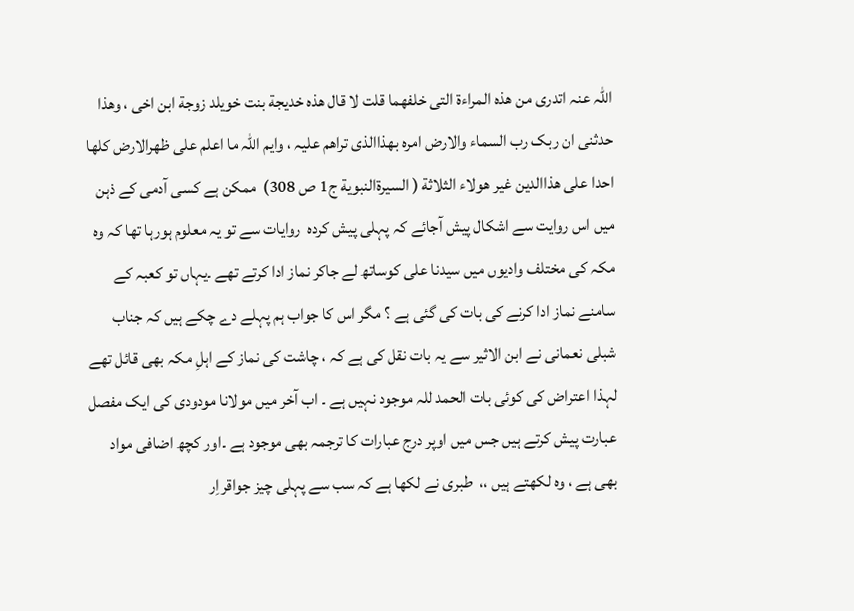اللہ عنہ اتدری من ھذہ المراءة التی خلفھما قلت لا قال ھذہ خدیجة بنت خویلد زوجة ابن اخی ، وھذا حدثنی ان ربک رب السماء والارض امرہ بھذاالذی تراھم علیہ ، وایم اللہ ما اعلم علی ظھرالارض کلھا احدا علی ھذاالدین غیر ھولاء الثلاثة ( السیرةالنبویة ج1 ص 308)  ممکن ہے کسی آدمی کے ذہن میں اس روایت سے اشکال پیش آجائے کہ پہلی پیش کردہ  روایات سے تو یہ معلوم ہورہا تھا کہ وہ  مکہ کی مختلف وادیوں میں سیدنا علی کوساتھ لے جاکر نماز ادا کرتے تھے ۔یہاں تو کعبہ کے سامنے نماز ادا کرنے کی بات کی گئی ہے ؟ مگر اس کا جواب ہم پہلے دے چکے ہیں کہ جناب شبلی نعمانی نے ابن الاثیر سے یہ بات نقل کی ہے کہ ، چاشت کی نماز کے اہلِ مکہ بھی قائل تھے  لہذا اعتراض کی کوئی بات الحمد للہ موجود نہیں ہے ۔ اب آخر میں مولانا مودودی کی ایک مفصل عبارت پیش کرتے ہیں جس میں اوپر درج عبارات کا ترجمہ بھی موجود ہے ۔اور کچھ اضافی مواد بھی ہے ، وہ لکھتے ہیں ،،  طبری نے لکھا ہے کہ سب سے پہلی چیز جواقراِر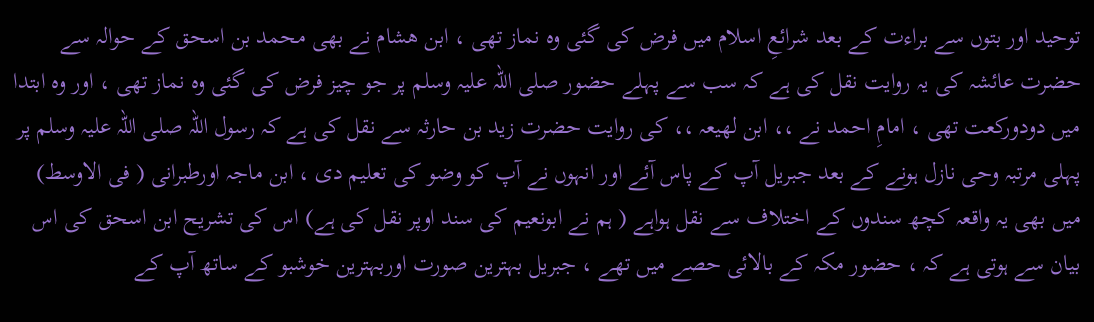توحید اور بتوں سے براءت کے بعد شرائعِ اسلام میں فرض کی گئی وہ نماز تھی ، ابن ھشام نے بھی محمد بن اسحق کے حوالہ سے حضرت عائشہ کی یہ روایت نقل کی ہے کہ سب سے پہلے حضور صلی اللہ علیہ وسلم پر جو چیز فرض کی گئی وہ نماز تھی ، اور وہ ابتدا میں دودورکعت تھی ، امامِ احمد نے ،، ابن لھیعہ ،، کی روایت حضرت زید بن حارثہ سے نقل کی ہے کہ رسول اللہ صلی اللہ علیہ وسلم پر پہلی مرتبہ وحی نازل ہونے کے بعد جبریل آپ کے پاس آئے اور انہوں نے آپ کو وضو کی تعلیم دی ، ابن ماجہ اورطبرانی ( فی الاوسط) میں بھی یہ واقعہ کچھ سندوں کے اختلاف سے نقل ہواہے ( ہم نے ابونعیم کی سند اوپر نقل کی ہے) اس کی تشریح ابن اسحق کی اس بیان سے ہوتی ہے کہ ، حضور مکہ کے بالائی حصے میں تھے ، جبریل بہترین صورت اوربہترین خوشبو کے ساتھ آپ کے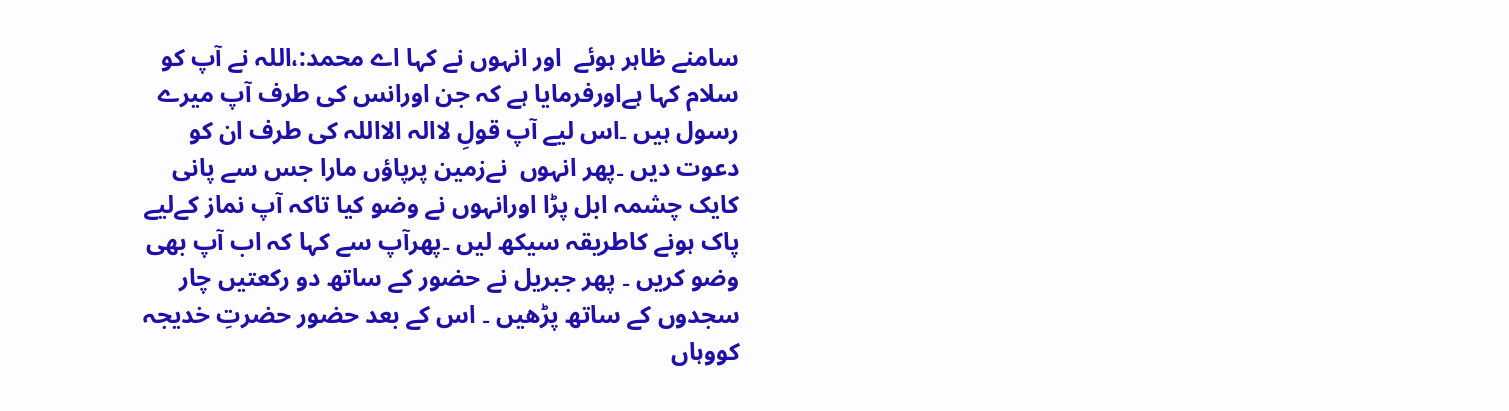سامنے ظاہر ہوئے  اور انہوں نے کہا اے محمد:،اللہ نے آپ کو سلام کہا ہےاورفرمایا ہے کہ جن اورانس کی طرف آپ میرے رسول ہیں ۔اس لیے آپ قولِ لاالہ الااللہ کی طرف ان کو دعوت دیں ۔پھر انہوں  نےزمین پرپاؤں مارا جس سے پانی کایک چشمہ ابل پڑا اورانہوں نے وضو کیا تاکہ آپ نماز کےلیے پاک ہونے کاطریقہ سیکھ لیں ۔پھرآپ سے کہا کہ اب آپ بھی وضو کریں ۔ پھر جبریل نے حضور کے ساتھ دو رکعتیں چار سجدوں کے ساتھ پڑھیں ۔ اس کے بعد حضور حضرتِ خدیجہ کووہاں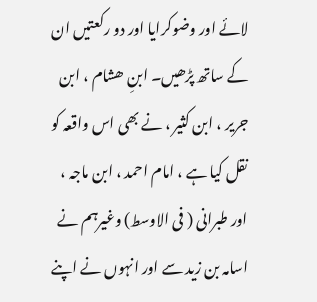لائے اور وضوکرایا اور دو رکعتیں ان کے ساتھ پڑھیں۔ ابنِ ھشام ، ابن جریر ، ابن کثیر ، نے بھی اس واقعہ کو نقل کیا ہے ، امام احمد ، ابن ماجہ ، اور طبرانی ( فی الاوسط) وغیرہم نے اسامہ بن زید سے اور انہوں نے اپنے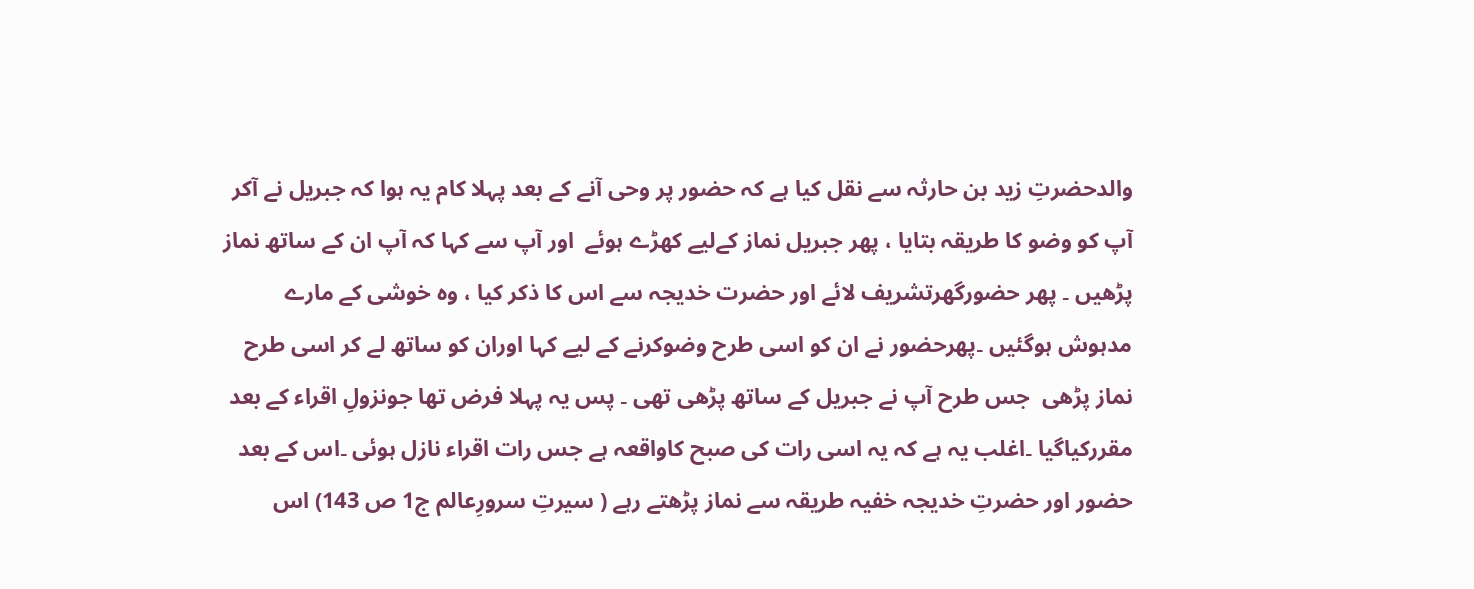والدحضرتِ زید بن حارثہ سے نقل کیا ہے کہ حضور پر وحی آنے کے بعد پہلا کام یہ ہوا کہ جبریل نے آکر آپ کو وضو کا طریقہ بتایا ، پھر جبریل نماز کےلیے کھڑے ہوئے  اور آپ سے کہا کہ آپ ان کے ساتھ نماز پڑھیں ۔ پھر حضورگھرتشریف لائے اور حضرت خدیجہ سے اس کا ذکر کیا ، وہ خوشی کے مارے مدہوش ہوگئیں ۔پھرحضور نے ان کو اسی طرح وضوکرنے کے لیے کہا اوران کو ساتھ لے کر اسی طرح نماز پڑھی  جس طرح آپ نے جبریل کے ساتھ پڑھی تھی ۔ پس یہ پہلا فرض تھا جونزولِ اقراء کے بعد مقررکیاگیا ۔اغلب یہ ہے کہ یہ اسی رات کی صبح کاواقعہ ہے جس رات اقراء نازل ہوئی ۔اس کے بعد حضور اور حضرتِ خدیجہ خفیہ طریقہ سے نماز پڑھتے رہے ( سیرتِ سرورِعالم ج1 ص 143) اس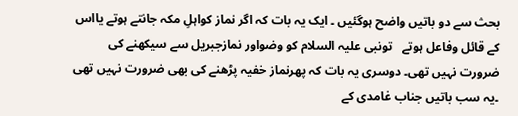بحث سے دو باتیں واضح ہوگئیں ۔ ایک یہ بات کہ اگر نماز کواہلِ مکہ جانتے ہوتے یااس کے قائل وفاعل ہوتے   تونبی علیہ السلام کو وضواور نمازجبریل سے سیکھنے کی ضرورت نہیں تھی۔ دوسری یہ بات کہ پھرنماز خفیہ پڑھنے کی بھی ضرورت نہیں تھی ۔یہ سب باتیں جناب غامدی کے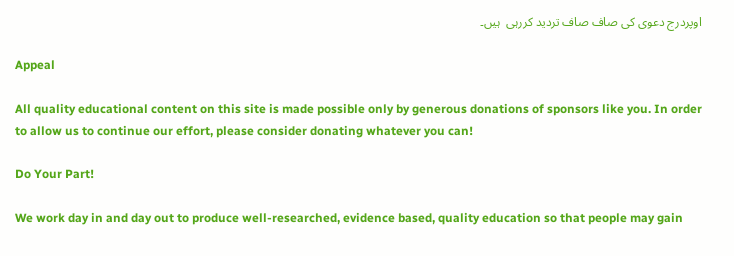اوپردرج دعوی کی صاف صاف تردید کررہی  ہیں۔

Appeal

All quality educational content on this site is made possible only by generous donations of sponsors like you. In order to allow us to continue our effort, please consider donating whatever you can!

Do Your Part!

We work day in and day out to produce well-researched, evidence based, quality education so that people may gain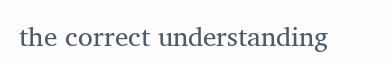the correct understanding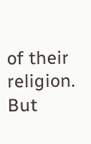of their religion. But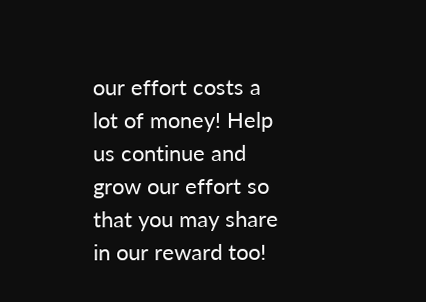our effort costs a lot of money! Help us continue and grow our effort so that you may share in our reward too!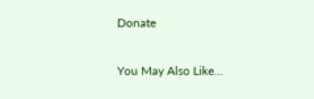Donate

You May Also Like…